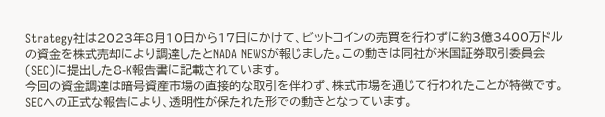Strategy社は2023年8月10日から17日にかけて、ビットコインの売買を行わずに約3億3400万ドルの資金を株式売却により調達したとNADA NEWSが報じました。この動きは同社が米国証券取引委員会(SEC)に提出した8-K報告書に記載されています。
今回の資金調達は暗号資産市場の直接的な取引を伴わず、株式市場を通じて行われたことが特徴です。SECへの正式な報告により、透明性が保たれた形での動きとなっています。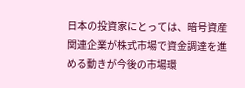日本の投資家にとっては、暗号資産関連企業が株式市場で資金調達を進める動きが今後の市場環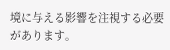境に与える影響を注視する必要があります。